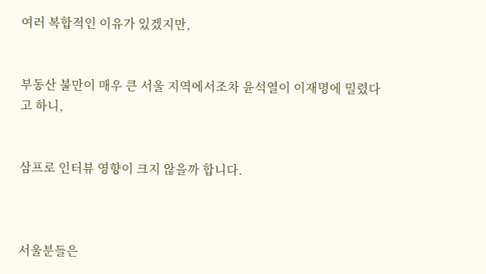여러 복합적인 이유가 있겠지만,


부동산 불만이 매우 큰 서울 지역에서조차 윤석열이 이재명에 밀렸다고 하니,


삼프로 인터뷰 영향이 크지 않을까 합니다.



서울분들은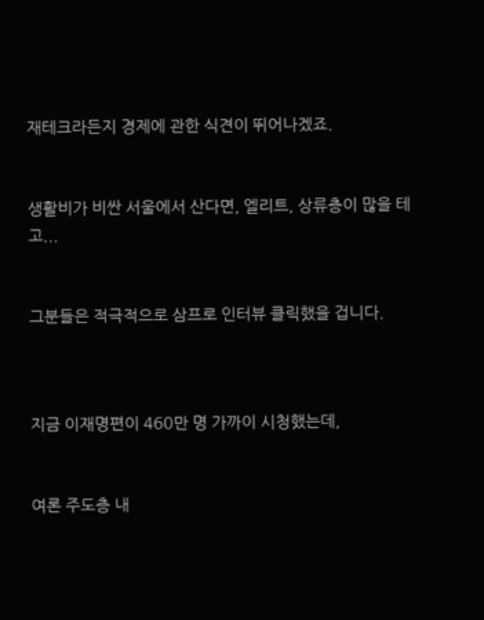재테크라든지 경제에 관한 식견이 뛰어나겠죠.


생활비가 비싼 서울에서 산다면, 엘리트, 상류층이 많을 테고...


그분들은 적극적으로 삼프로 인터뷰 클릭했을 겁니다.



지금 이재명편이 460만 명 가까이 시청했는데,


여론 주도층 내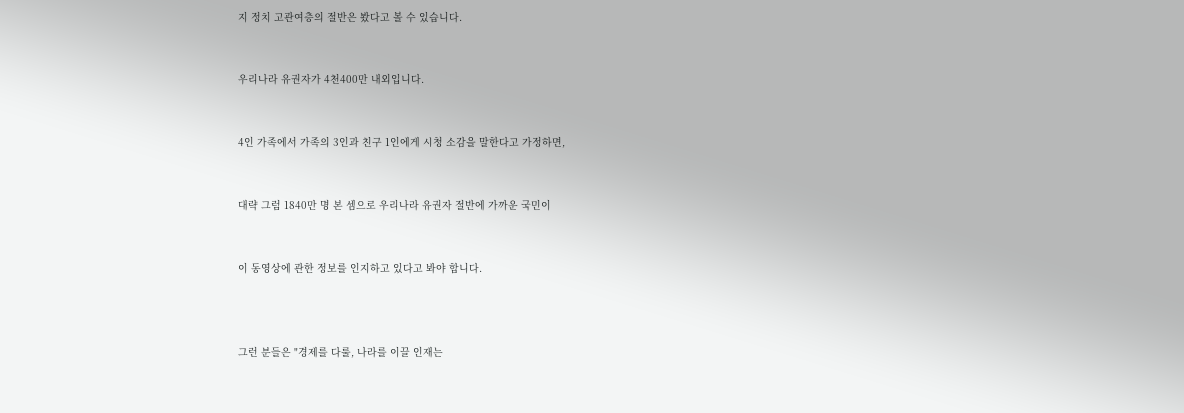지 정치 고관여층의 절반은 봤다고 볼 수 있습니다.


우리나라 유권자가 4천400만 내외입니다.


4인 가족에서 가족의 3인과 친구 1인에게 시청 소감을 말한다고 가정하면,


대략 그럼 1840만 명 본 셈으로 우리나라 유권자 절반에 가까운 국민이


이 동영상에 관한 정보를 인지하고 있다고 봐야 합니다.



그런 분들은 "경제를 다룰, 나라를 이끌 인재는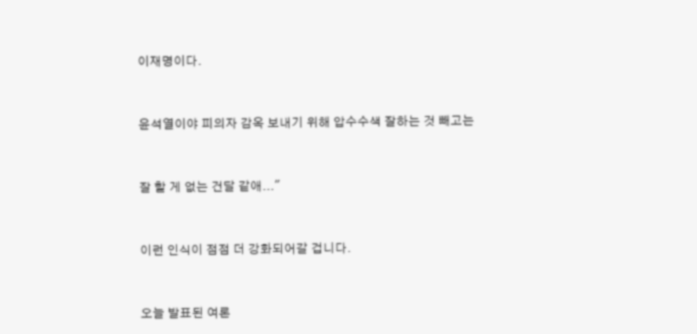이재명이다.


윤석열이야 피의자 감옥 보내기 위해 압수수색 잘하는 것 빼고는


잘 할 게 없는 건달 같애..."


이런 인식이 점점 더 강화되어갈 겁니다.


오늘 발표된 여론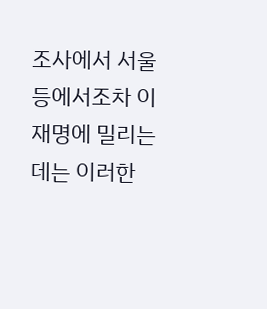조사에서 서울 등에서조차 이재명에 밀리는 데는 이러한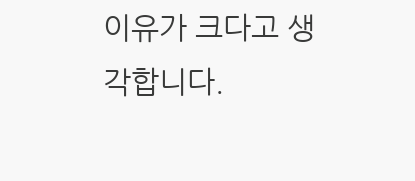이유가 크다고 생각합니다.